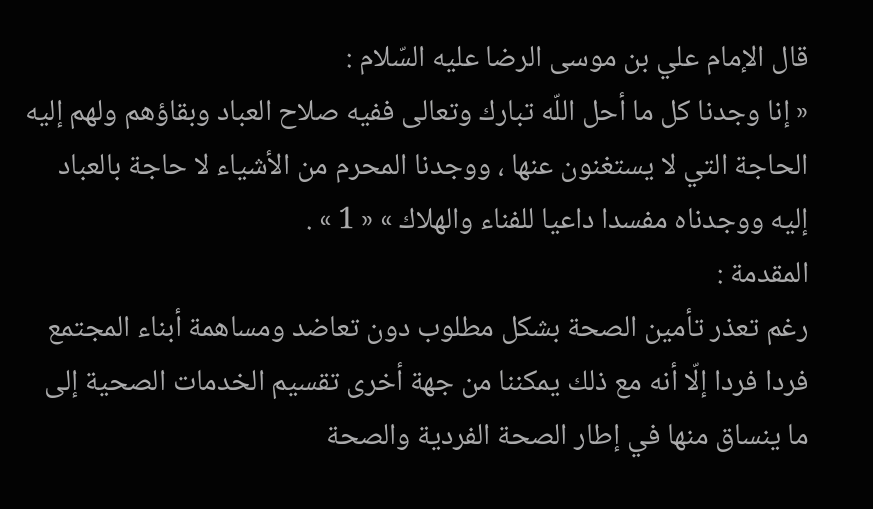قال الإمام علي بن موسى الرضا عليه السّلام :
« إنا وجدنا كل ما أحل اللّه تبارك وتعالى ففيه صلاح العباد وبقاؤهم ولهم إليه الحاجة التي لا يستغنون عنها ، ووجدنا المحرم من الأشياء لا حاجة بالعباد إليه ووجدناه مفسدا داعيا للفناء والهلاك » « 1 » .
المقدمة :
رغم تعذر تأمين الصحة بشكل مطلوب دون تعاضد ومساهمة أبناء المجتمع فردا فردا إلّا أنه مع ذلك يمكننا من جهة أخرى تقسيم الخدمات الصحية إلى ما ينساق منها في إطار الصحة الفردية والصحة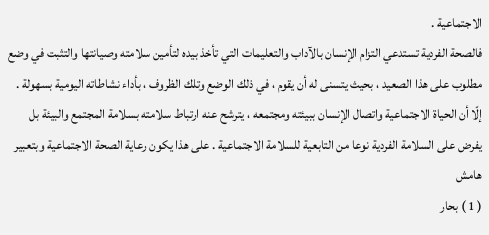الاجتماعية .
فالصحة الفردية تستدعي التزام الإنسان بالآداب والتعليمات التي تأخذ بيده لتأمين سلامته وصيانتها والتثبت في وضع مطلوب على هذا الصعيد ، بحيث يتسنى له أن يقوم ، في ذلك الوضع وتلك الظروف ، بأداء نشاطاته اليومية بسهولة .
إلّا أن الحياة الاجتماعية واتصال الإنسان ببيئته ومجتمعه ، يترشح عنه ارتباط سلامته بسلامة المجتمع والبيئة بل يفرض على السلامة الفردية نوعا من التابعية للسلامة الاجتماعية . على هذا يكون رعاية الصحة الاجتماعية وبتعبير
هامش
( 1 ) بحار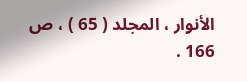الأنوار ، المجلد ( 65 ) ، ص 166 .